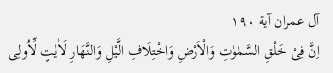آل عمران آية ۱۹۰
اِنَّ فِىْ خَلْقِ السَّمٰوٰتِ وَالْاَرْضِ وَاخْتِلَافِ الَّيْلِ وَالنَّهَارِ لَاٰيٰتٍ لِّاُولِى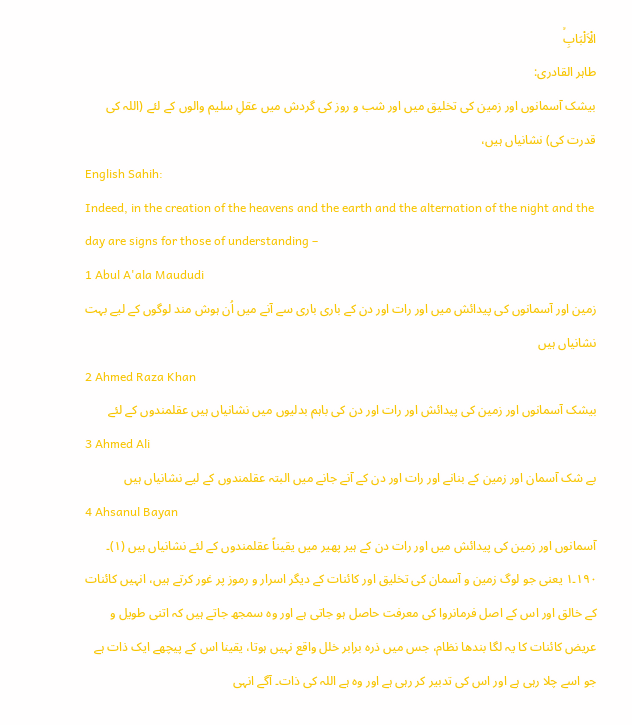الْاَلْبَابِۙ
طاہر القادری:
بیشک آسمانوں اور زمین کی تخلیق میں اور شب و روز کی گردش میں عقلِ سلیم والوں کے لئے (اللہ کی قدرت کی) نشانیاں ہیں،
English Sahih:
Indeed, in the creation of the heavens and the earth and the alternation of the night and the day are signs for those of understanding –
1 Abul A'ala Maududi
زمین اور آسمانوں کی پیدائش میں اور رات اور دن کے باری باری سے آنے میں اُن ہوش مند لوگوں کے لیے بہت نشانیاں ہیں
2 Ahmed Raza Khan
بیشک آسمانوں اور زمین کی پیدائش اور رات اور دن کی باہم بدلیوں میں نشانیاں ہیں عقلمندوں کے لئے
3 Ahmed Ali
بے شک آسمان اور زمین کے بنانے اور رات اور دن کے آنے جانے میں البتہ عقلمندوں کے لیے نشانیاں ہیں
4 Ahsanul Bayan
آسمانوں اور زمین کی پیدائش میں اور رات دن کے ہیر پھیر میں یقیناً عقلمندوں کے لئے نشانیاں ہیں (١)۔
١٩٠۔١ یعنی جو لوگ زمین و آسمان کی تخلیق اور کائنات کے دیگر اسرار و رموز پر غور کرتے ہیں، انہیں کائنات کے خالق اور اس کے اصل فرمانروا کی معرفت حاصل ہو جاتی ہے اور وہ سمجھ جاتے ہیں کہ اتنی طویل و عریض کائنات کا یہ لگا بندھا نظام، جس میں ذرہ برابر خلل واقع نہیں ہوتا، یقینا اس کے پیچھے ایک ذات ہے جو اسے چلا رہی ہے اور اس کی تدبیر کر رہی ہے اور وہ ہے اللہ کی ذات۔ آگے انہی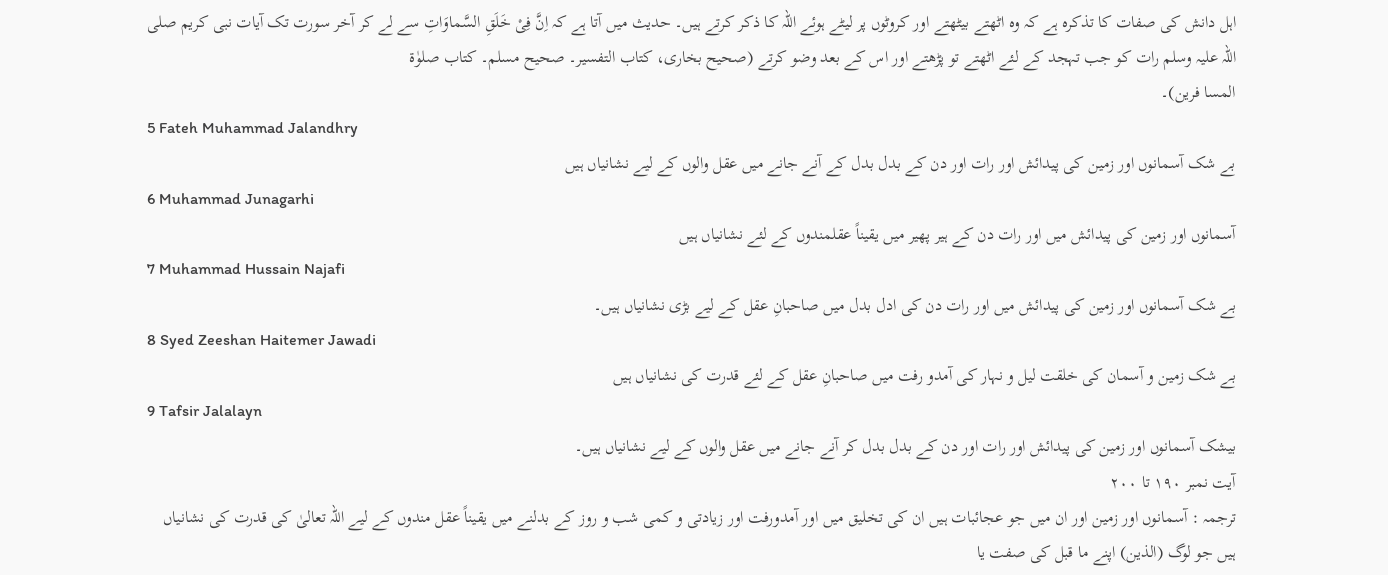اہل دانش کی صفات کا تذکرہ ہے کہ وہ اٹھتے بیٹھتے اور کروٹوں پر لیٹے ہوئے اللہ کا ذکر کرتے ہیں۔ حدیث میں آتا ہے کہ اِنَّ فِیْ خَلَقِ السَّماوَاتِ سے لے کر آخر سورت تک آیات نبی کریم صلی اللہ علیہ وسلم رات کو جب تہجد کے لئے اٹھتے تو پڑھتے اور اس کے بعد وضو کرتے (صحیح بخاری، کتاب التفسیر۔ صحیح مسلم۔ کتاب صلوٰۃ
المسا فرین)۔
5 Fateh Muhammad Jalandhry
بے شک آسمانوں اور زمین کی پیدائش اور رات اور دن کے بدل بدل کے آنے جانے میں عقل والوں کے لیے نشانیاں ہیں
6 Muhammad Junagarhi
آسمانوں اور زمین کی پیدائش میں اور رات دن کے ہیر پھیر میں یقیناً عقلمندوں کے لئے نشانیاں ہیں
7 Muhammad Hussain Najafi
بے شک آسمانوں اور زمین کی پیدائش میں اور رات دن کی ادل بدل میں صاحبانِ عقل کے لیے بڑی نشانیاں ہیں۔
8 Syed Zeeshan Haitemer Jawadi
بے شک زمین و آسمان کی خلقت لیل و نہار کی آمدو رفت میں صاحبانِ عقل کے لئے قدرت کی نشانیاں ہیں
9 Tafsir Jalalayn
بیشک آسمانوں اور زمین کی پیدائش اور رات اور دن کے بدل بدل کر آنے جانے میں عقل والوں کے لیے نشانیاں ہیں۔
آیت نمبر ١٩٠ تا ٢٠٠
ترجمہ : آسمانوں اور زمین اور ان میں جو عجائبات ہیں ان کی تخلیق میں اور آمدورفت اور زیادتی و کمی شب و روز کے بدلنے میں یقیناً عقل مندوں کے لیے اللہ تعالیٰ کی قدرت کی نشانیاں ہیں جو لوگ (الذین) اپنے ما قبل کی صفت یا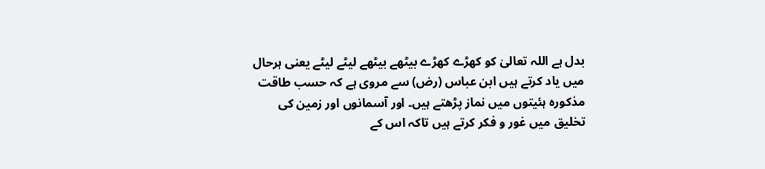بدل ہے اللہ تعالیٰ کو کھڑے کھڑے بیٹھے بیٹھے لیٹے لیٹے یعنی ہرحال میں یاد کرتے ہیں ابن عباس (رض) سے مروی ہے کہ حسب طاقت مذکورہ ہئیتوں میں نماز پڑھتے ہیں۔ اور آسمانوں اور زمین کی تخلیق میں غور و فکر کرتے ہیں تاکہ اس کے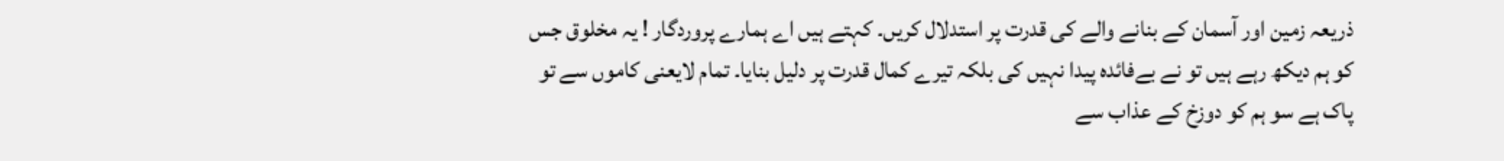ذریعہ زمین اور آسمان کے بنانے والے کی قدرت پر استدلال کریں۔ کہتے ہیں اے ہمارے پروردگار ! یہ مخلوق جس کو ہم دیکھ رہے ہیں تو نے بےفائدہ پیدا نہیں کی بلکہ تیرے کمال قدرت پر دلیل بنایا۔ تمام لایعنی کاموں سے تو پاک ہے سو ہم کو دوزخ کے عذاب سے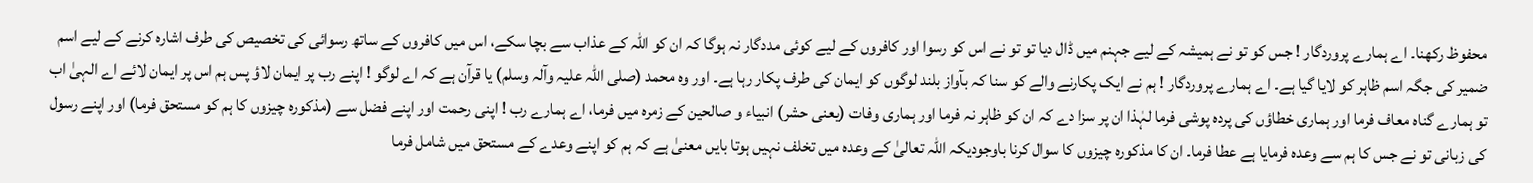محفوظ رکھنا۔ اے ہمارے پروردگار ! جس کو تو نے ہمیشہ کے لیے جہنم میں ڈال دیا تو تو نے اس کو رسوا اور کافروں کے لیے کوئی مددگار نہ ہوگا کہ ان کو اللہ کے عذاب سے بچا سکے، اس میں کافروں کے ساتھ رسوائی کی تخصیص کی طرف اشارہ کرنے کے لیے اسم ضمیر کی جگہ اسم ظاہر کو لایا گیا ہے۔ اے ہمارے پروردگار ! ہم نے ایک پکارنے والے کو سنا کہ بآواز بلند لوگوں کو ایمان کی طرف پکار رہا ہے۔ اور وہ محمد (صلی اللہ علیہ وآلہ وسلم) یا قرآن ہے کہ اے لوگو ! اپنے رب پر ایمان لاؤ پس ہم اس پر ایمان لائے اے الہیٰ اب تو ہمارے گناہ معاف فرما اور ہماری خطاؤں کی پردہ پوشی فرما لہٰذا ان پر سزا دے کہ ان کو ظاہر نہ فرما اور ہماری وفات (یعنی حشر) انبیاء و صالحین کے زمرہ میں فرما، اے ہمارے رب ! اپنی رحمت اور اپنے فضل سے (مذکورہ چیزوں کا ہم کو مستحق فرما) اور اپنے رسول کی زبانی تو نے جس کا ہم سے وعدہ فرمایا ہے عطا فرما۔ ان کا مذکورہ چیزوں کا سوال کرنا باوجودیکہ اللہ تعالیٰ کے وعدہ میں تخلف نہیں ہوتا بایں معنیٰ ہے کہ ہم کو اپنے وعدے کے مستحق میں شامل فرما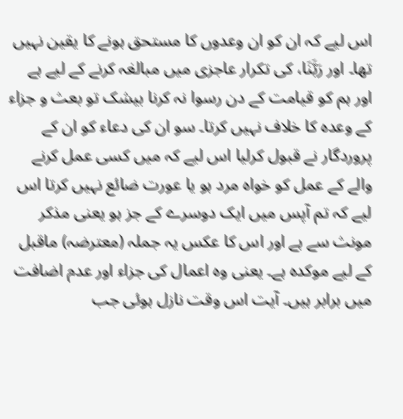اس لیے کہ ان کو ان وعدوں کا مستحق ہونے کا یقین نہیں تھا۔ اور رَبَّنَا، کی تکرار عاجزی میں مبالغہ کرنے کے لیے ہے اور ہم کو قیامت کے دن رسوا نہ کرنا بیشک تو بعث و جزاء کے وعدہ کا خلاف نہیں کرتا۔ سو ان کی دعاء کو ان کے پروردگار نے قبول کرلیا اس لیے کہ میں کسی عمل کرنے والے کے عمل کو خواہ مرد ہو یا عورت ضائع نہیں کرتا اس لیے کہ تم آپس میں ایک دوسرے کے جز ہو یعنی مذکر مونث سے ہے اور اس کا عکس یہ جملہ (معترضہ) ماقبل کے لیے موکدہ ہے۔ یعنی وہ اعمال کی جزاء اور عدم اضافت میں برابر ہیں۔ آیت اس وقت نازل ہوئی جب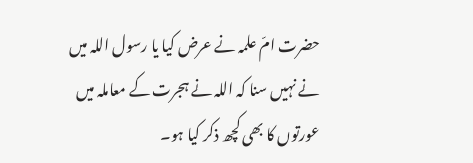حضرت امّ علمہ نے عرض کیا یا رسول اللہ میں نے نہیں سنا کہ اللہ نے ہجرت کے معاملہ میں عورتوں کا بھی کچھ ذکر کیا ہو۔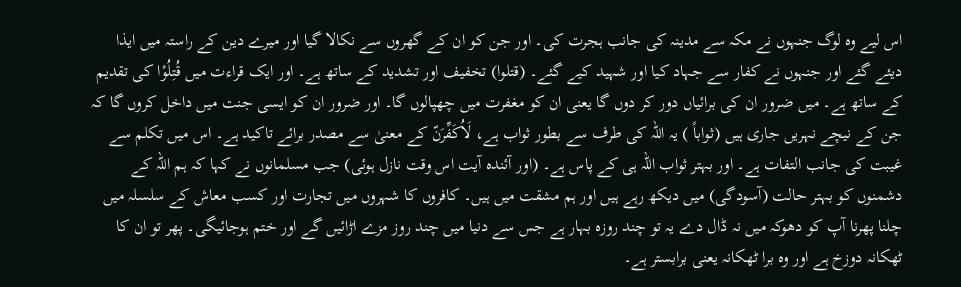اس لیے وہ لوگ جنہوں نے مکہ سے مدینہ کی جانب ہجرت کی۔ اور جن کو ان کے گھروں سے نکالا گیا اور میرے دین کے راستہ میں ایذا دیئے گئے اور جنہوں نے کفار سے جہاد کیا اور شہید کیے گئے۔ (قتلوا) تخفیف اور تشدید کے ساتھ ہے۔ اور ایک قراءت میں قُتِلُوْا کی تقدیم کے ساتھ ہے۔ میں ضرور ان کی برائیاں دور کر دوں گا یعنی ان کو مغفرت میں چھپالوں گا۔ اور ضرور ان کو ایسی جنت میں داخل کروں گا کہ جن کے نیچے نہریں جاری ہیں (ثواباً ) یہ اللہ کی طرف سے بطور ثواب ہے، لَاُکَفِّرَنّ کے معنیٰ سے مصدر برائے تاکید ہے۔ اس میں تکلم سے غیبت کی جانب التفات ہے۔ اور بہتر ثواب اللہ ہی کے پاس ہے۔ (اور آئندہ آیت اس وقت نازل ہوئی) جب مسلمانوں نے کہا کہ ہم اللہ کے دشمنوں کو بہتر حالت (آسودگی) میں دیکھ رہے ہیں اور ہم مشقت میں ہیں۔ کافروں کا شہروں میں تجارت اور کسب معاش کے سلسلہ میں چلنا پھرنا آپ کو دھوکہ میں نہ ڈال دے یہ تو چند روزہ بہار ہے جس سے دنیا میں چند روز مزے اڑائیں گے اور ختم ہوجائیگی۔ پھر تو ان کا ٹھکانہ دوزخ ہے اور وہ برا ٹھکانہ یعنی برابستر ہے۔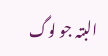البتہ جو لوگ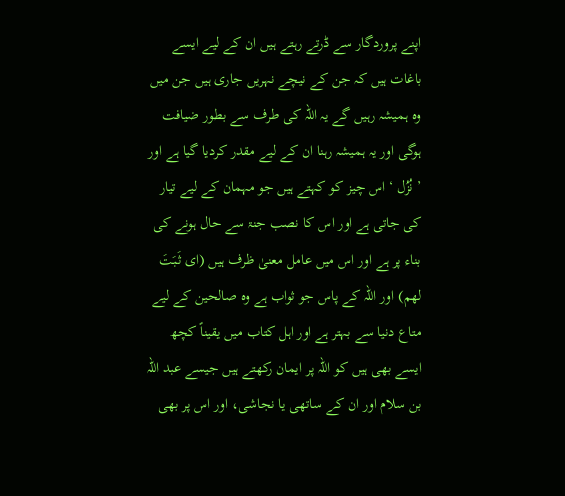اپنے پروردگار سے ڈرتے رہتے ہیں ان کے لیے ایسے باغات ہیں کہ جن کے نیچے نہریں جاری ہیں جن میں وہ ہمیشہ رہیں گے یہ اللہ کی طرف سے بطور ضیافت ہوگی اور یہ ہمیشہ رہنا ان کے لیے مقدر کردیا گیا ہے اور ’ نُزُل ‘ اس چیز کو کہتے ہیں جو مہمان کے لیے تیار کی جاتی ہے اور اس کا نصب جنۃ سے حال ہونے کی بناء پر ہے اور اس میں عامل معنیٰ ظرف ہیں (ای ثَبَتَ لھم) اور اللہ کے پاس جو ثواب ہے وہ صالحین کے لیے متاع دنیا سے بہتر ہے اور اہل کتاب میں یقیناً کچھ ایسے بھی ہیں کو اللہ پر ایمان رکھتے ہیں جیسے عبد اللہ بن سلام اور ان کے ساتھی یا نجاشی، اور اس پر بھی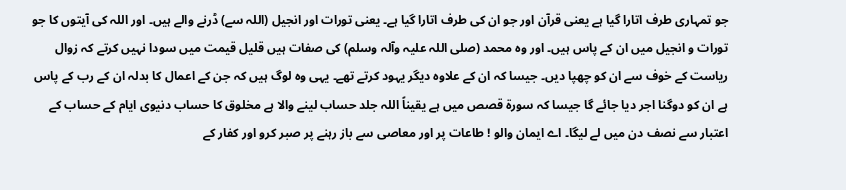جو تمہاری طرف اتارا گیا ہے یعنی قرآن اور جو ان کی طرف اتارا گیا ہے۔ یعنی تورات اور انجیل (اللہ سے) ڈرنے والے ہیں۔ اور اللہ کی آیتوں کا جو تورات و انجیل میں ان کے پاس ہیں۔ اور وہ محمد (صلی اللہ علیہ وآلہ وسلم) کی صفات ہیں قلیل قیمت میں سودا نہیں کرتے کہ زوال ریاست کے خوف سے ان کو چھپا دیں۔ جیسا کہ ان کے علاوہ دیگر یہود کرتے تھے۔ یہی وہ لوگ ہیں کہ جن کے اعمال کا بدلہ ان کے رب کے پاس ہے ان کو دوگنا اجر دیا جائے گا جیسا کہ سورة قصص میں ہے یقیناً اللہ جلد حساب لینے والا ہے مخلوق کا حساب دنیوی ایام کے حساب کے اعتبار سے نصف دن میں لے لیگا۔ اے ایمان والو ! طاعات پر اور معاصی سے باز رہنے پر صبر کرو اور کفار کے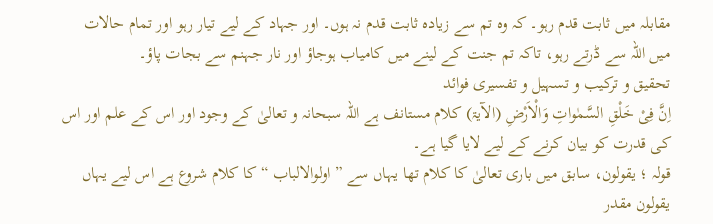مقابلہ میں ثابت قدم رہو۔ کہ وہ تم سے زیادہ ثابت قدم نہ ہوں۔ اور جہاد کے لیے تیار رہو اور تمام حالات میں اللہ سے ڈرتے رہو، تاکہ تم جنت کے لینے میں کامیاب ہوجاؤ اور نار جہنم سے بجات پاؤ۔
تحقیق و ترکیب و تسہیل و تفسیری فوائد
اِنَّ فِیْ خَلْقِ السَّمٰواتِ وَالْاَرْضِ (الآیۃ) کلام مستانف ہے اللہ سبحانہ و تعالیٰ کے وجود اور اس کے علم اور اس کی قدرت کو بیان کرنے کے لیے لایا گیا ہے۔
قولہ ؛ یقولون، سابق میں باری تعالیٰ کا کلام تھا یہاں سے ” اولوالالباب “ کا کلام شروع ہے اس لیے یہاں یقولون مقدر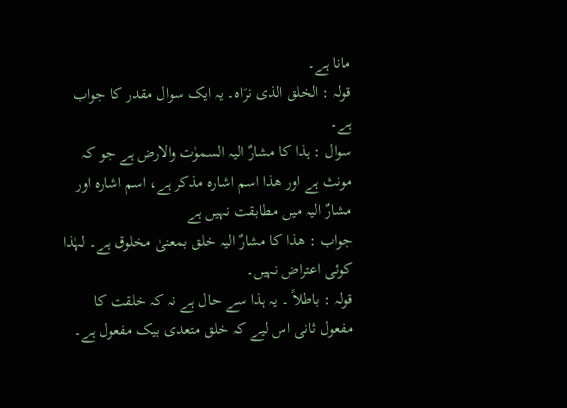مانا ہے۔
قولہ : الخلق الذی نرَاہ۔ یہ ایک سوال مقدر کا جواب ہے۔
سوال : ہذا کا مشارٌ الیہ السموٰت والارض ہے جو کہ مونث ہے اور ھذا اسم اشارہ مذکر ہے، اسم اشارہ اور مشارٌ الیہ میں مطابقت نہیں ہے
جواب : ھذا کا مشارٌ الیہ خلق بمعنیٰ مخلوق ہے۔ لہٰذا کوئی اعتراض نہیں۔
قولہ : باطلاً ۔ یہ ہذا سے حال ہے نہ کہ خلقت کا مفعول ثانی اس لیے کہ خلق متعدی بیک مفعول ہے۔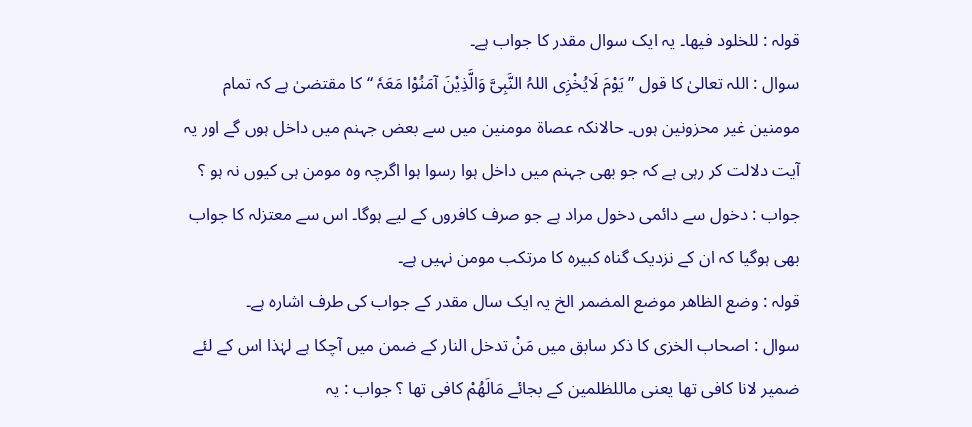قولہ : للخلود فیھا۔ یہ ایک سوال مقدر کا جواب ہے۔
سوال : اللہ تعالیٰ کا قول ” یَوْمَ لَایُخْزِی اللہُ النَّبِیَّ وَالَّذِیْنَ آمَنُوْا مَعَہٗ “ کا مقتضیٰ ہے کہ تمام مومنین غیر محزونین ہوں۔ حالانکہ عصاۃ مومنین میں سے بعض جہنم میں داخل ہوں گے اور یہ آیت دلالت کر رہی ہے کہ جو بھی جہنم میں داخل ہوا رسوا ہوا اگرچہ وہ مومن ہی کیوں نہ ہو ؟ جواب : دخول سے دائمی دخول مراد ہے جو صرف کافروں کے لیے ہوگا۔ اس سے معتزلہ کا جواب بھی ہوگیا کہ ان کے نزدیک گناہ کبیرہ کا مرتکب مومن نہیں ہے۔
قولہ : وضع الظاھر موضع المضمر الخ یہ ایک سال مقدر کے جواب کی طرف اشارہ ہے۔
سوال : اصحاب الخزی کا ذکر سابق میں مَنْ تدخل النار کے ضمن میں آچکا ہے لہٰذا اس کے لئے ضمیر لانا کافی تھا یعنی ماللظلمین کے بجائے مَالَھُمْ کافی تھا ؟ جواب : یہ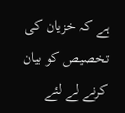ہے کہ خزیان کی تخصیص کو بیان کرنے لے لئے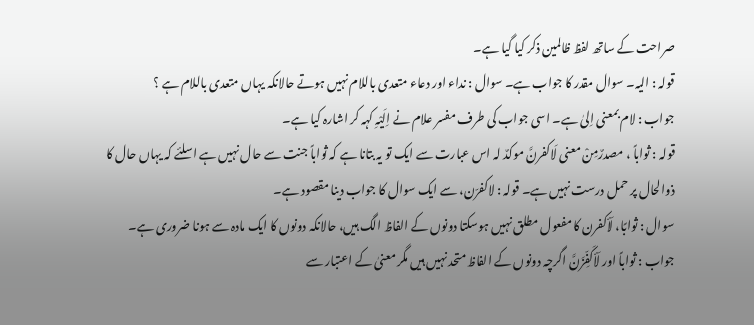صراحت کے ساتھ لفظ ظالمین ذکر کیا گیا ہے۔
قولہ : الیہ۔ سوال مقدر کا جواب ہے۔ سوال : نداء اور دعاء متعدی باللام نہیں ہوتے حالانکہ یہاں متعدی باللام ہے ؟
جواب : لام بمعنی اِلیٰ ہے۔ اسی جواب کی طرف مفسر علام نے اِلَیْہِ کہہ کر اشارہ کیا ہے۔
قولہ : ثواباً ، مصدرٌمِنْ معنی لَاکفرنَّ موکدٌ لہ اس عبارت سے ایک تو یہ بتانا ہے کہ ثواباً جنت سے حال نہیں ہے اسلئے کہ یہاں حال کا ذوالحال پر حمل درست نہیں ہے۔ قولہ : لاکفرّن، سے ایک سوال کا جواب دینا مقصود ہے۔
سوال : ثوابًا، لَأکفرن کا مفعول مطلق نہیں ہوسکتا دونوں کے الفاظ الگ ہیں، حالانکہ دونوں کا ایک مادہ سے ہونا ضروری ہے۔
جواب : ثواباً اور لَأکَفِّزَنَّ اگرچہ دونوں کے الفاظ متحد نہیں ہیں مگر معنیٰ کے اعتبار سے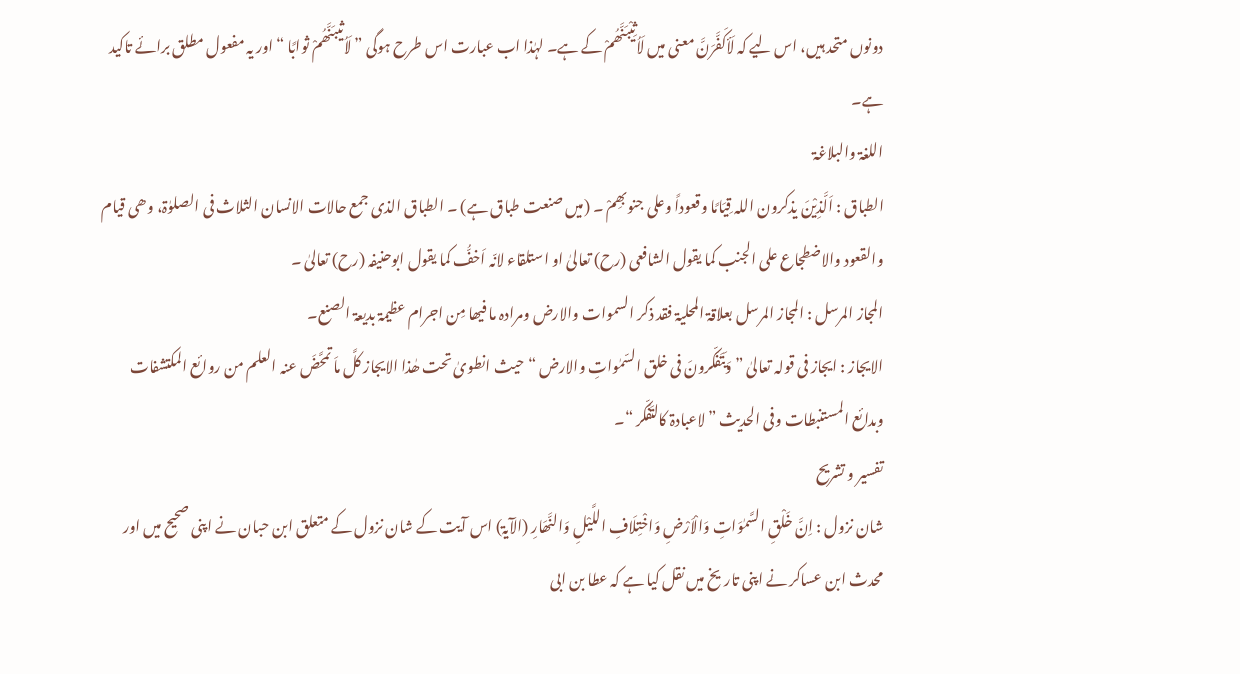دونوں متحد ہیں، اس لیے کہ لَأکَفَّرَنَّ معنی میں لَاُثِیْبَنَّھُمْ کے ہے۔ لہٰذا اب عبارت اس طرح ہوگی ” لَاُثیبَنَّھُمْ ثوابًا “ اور یہ مفعول مطلق برائے تاکید ہے۔
اللغۃ والبلاغۃ
الطباق : اَلَّذِیْنَ یذکرون اللہ قِیَامًا وقعوداً وعلی جنوبھِمْ ۔ (میں صنعت طباق ہے) ۔ الطباق الذی جمع حالات الانسان الثلاث فی الصلوٰۃ، وھی قیام والقعود والاضطجاع علی الجنب کما یقول الشافعی (رح) تعالیٰ او استلقاء لانّہ اَخفُّ کما یقول ابوحنیفہ (رح) تعالیٰ ۔
المجاز المرسل : المجاز المرسل بعلاقۃ المحلیۃ فقد ذکر السموات والارض ومرادہ ما فیھا مِن اجرام عظیمۃ بدیعۃ الصنع۔
الایجاز : ایجاز فی قولہ تعالیٰ ” وَیَتَفَکّرونَ فی خلق السّمٰواتِ والارض “ حیث انطویٰ تحت ھٰذا الایجاز کلَّ ماَ تمحَّضَ عنہ العلم من روائع المکتشفات وبدائع المستنبطات وفی الحدیث ” لاعبادۃ کالتَفَکّر “۔
تفسیر و تشریح
شان نزول : اِنَّ خَلْقِ السَّمٰوَاتِ وَالْاَرْضِ وَاخْتِلَافِ اللَّیْلِ وَالنَّھَارِ (الآیۃ) اس آیت کے شان نزول کے متعلق ابن حبان نے اپنی صحیح میں اور محدث ابن عساکر نے اپنی تاریخ میں نقل کیا ہے کہ عطا بن ابی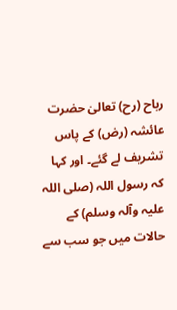رباح (رح) تعالیٰ حضرت عائشہ (رض) کے پاس تشریف لے گئے۔ اور کہا کہ رسول اللہ (صلی اللہ علیہ وآلہ وسلم) کے حالات میں جو سب سے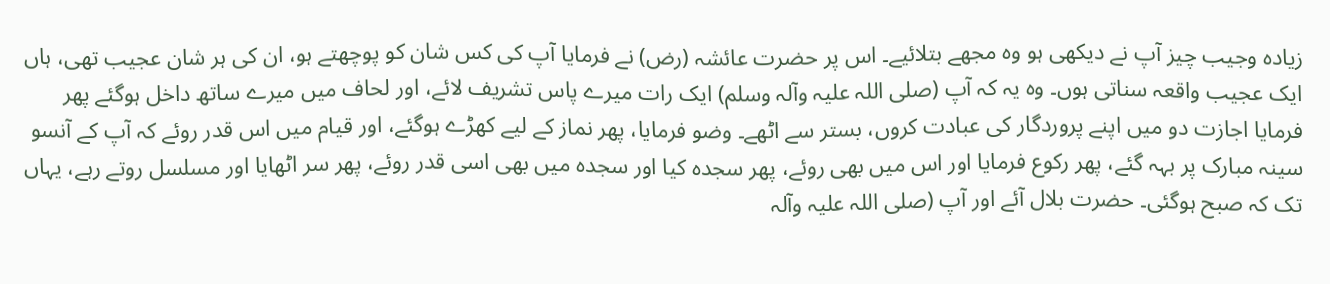زیادہ وجیب چیز آپ نے دیکھی ہو وہ مجھے بتلائیے۔ اس پر حضرت عائشہ (رض) نے فرمایا آپ کی کس شان کو پوچھتے ہو، ان کی ہر شان عجیب تھی، ہاں ایک عجیب واقعہ سناتی ہوں۔ وہ یہ کہ آپ (صلی اللہ علیہ وآلہ وسلم) ایک رات میرے پاس تشریف لائے، اور لحاف میں میرے ساتھ داخل ہوگئے پھر فرمایا اجازت دو میں اپنے پروردگار کی عبادت کروں، بستر سے اٹھے۔ وضو فرمایا، پھر نماز کے لیے کھڑے ہوگئے، اور قیام میں اس قدر روئے کہ آپ کے آنسو سینہ مبارک پر بہہ گئے، پھر رکوع فرمایا اور اس میں بھی روئے، پھر سجدہ کیا اور سجدہ میں بھی اسی قدر روئے، پھر سر اٹھایا اور مسلسل روتے رہے، یہاں تک کہ صبح ہوگئی۔ حضرت بلال آئے اور آپ (صلی اللہ علیہ وآلہ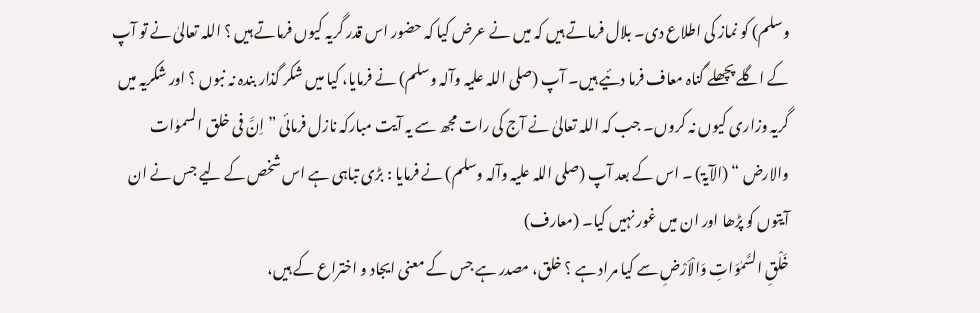وسلم) کو نماز کی اطلاع دی۔ بلال فرماتے ہیں کہ میں نے عرض کیا کہ حضور اس قدر گریہ کیوں فرماتے ہیں ؟ اللہ تعالیٰ نے تو آپ کے اگلے پچھلے گناہ معاف فرما دئیے ہیں۔ آپ (صلی اللہ علیہ وآلہ وسلم) نے فرمایا، کیا میں شکر گذار بندہ نہ نبوں ؟ اور شکریہ میں گریہ وزاری کیوں نہ کروں۔ جب کہ اللہ تعالیٰ نے آج کی رات مجھ سے یہ آیت مبارکہ نازل فرمائی ” اِنَّ فی خلق السموٰات والارض “ (الآیۃ) ۔ اس کے بعد آپ (صلی اللہ علیہ وآلہ وسلم) نے فرمایا : بڑی تباہی ہے اس شخص کے لیے جس نے ان آیتوں کو پڑھا اور ان میں غور نہیں کیا۔ (معارف)
خَلْقِ السَّمٰوَاتِ وَالْاَرْضِ سے کیا مراد ہے ؟ خلق، مصدر ہے جس کے معنی ایجاد و اختراع کے ہیں،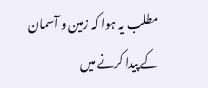مطلب یہ ہوا کہ زمین و آسمان کے پیدا کرنے میں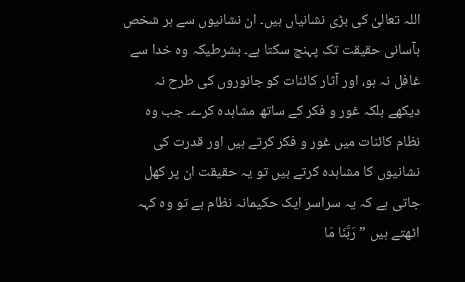اللہ تعالیٰ کی بڑی نشانیاں ہیں۔ ان نشانیوں سے ہر شخص بآسانی حقیقت تک پہنچ سکتا ہے۔ بشرطیکہ وہ خدا سے غافل نہ ہو، اور آثار کائنات کو جانوروں کی طرح نہ دیکھے بلکہ غور و فکر کے ساتھ مشاہدہ کرے۔ جب وہ نظام کائنات میں غور و فکر کرتے ہیں اور قدرت کی نشانیوں کا مشاہدہ کرتے ہیں تو یہ حقیقت ان پر کھل جاتی ہے کہ یہ سراسر ایک حکیمانہ نظام ہے تو وہ کہہ اٹھتے ہیں ” رَبَّنَا مَا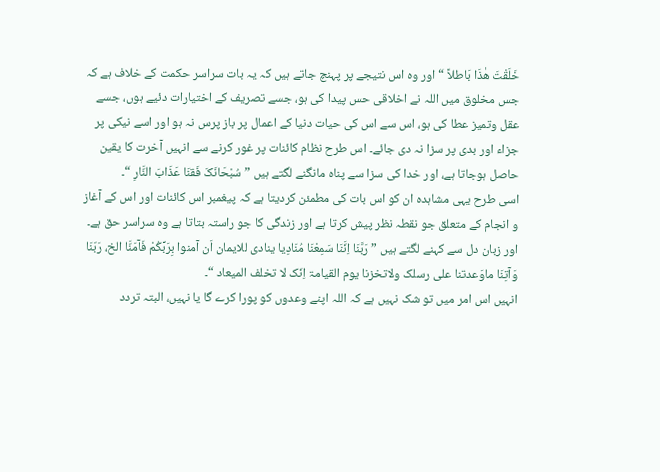خَلَقْتَ ھٰذَا بَاطلاً “ اور وہ اس نتیجے پر پہنچ جاتے ہیں کہ یہ بات سراسر حکمت کے خلاف ہے کہ جس مخلوق میں اللہ نے اخلاقی حس پیدا کی ہو، جسے تصریف کے اختیارات دئیے ہوں، جسے عقل وتمیز عطا کی ہو، اس سے اس کی حیات دنیا کے اعمال پر باز پرس نہ ہو اور اسے نیکی پر جزاء اور بدی پر سزا نہ دی جائے۔ اس طرح نظام کائنات پر غور کرنے سے انہیں آخرت کا یقین حاصل ہوجاتا ہے، اور خدا کی سزا سے پناہ مانگنے لگتے ہیں ” سُبْحَانَکَ فَقنَا عَذَابَ النَّارِ “۔
اسی طرح یہی مشاہدہ ان کو اس بات کی مطمئن کردیتا ہے کہ پیغمبر اس کائنات اور اس کے آغاز و انجام کے متعلق جو نقطہ نظر پیش کرتا ہے اور زندگی کا جو راستہ بتاتا ہے وہ سراسر حق ہے۔ اور زبان دل سے کہنے لگتے ہیں ” رَبَّنَا اِنَّنَا سَمِعْنَا مُنَادِیا ینادی للایمان اَن آمنوا بِرَبِّکُمْ فَآمَنَّا الخ، رَبّنَا وَآتِنَا ماوَعدتنا علی رسلک ولاتخزنا یوم القیامۃ اِنّک لا تخلف المیعاد “۔
انہیں اس امر میں تو شک نہیں ہے کہ اللہ اپنے وعدوں کو پورا کرے گا یا نہیں، البتہ تردد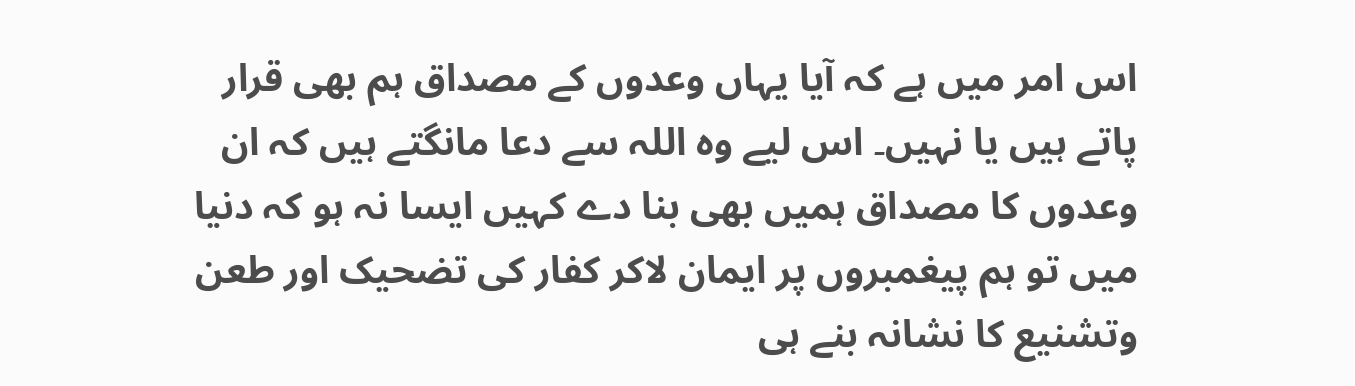اس امر میں ہے کہ آیا یہاں وعدوں کے مصداق ہم بھی قرار پاتے ہیں یا نہیں۔ اس لیے وہ اللہ سے دعا مانگتے ہیں کہ ان وعدوں کا مصداق ہمیں بھی بنا دے کہیں ایسا نہ ہو کہ دنیا میں تو ہم پیغمبروں پر ایمان لاکر کفار کی تضحیک اور طعن وتشنیع کا نشانہ بنے ہی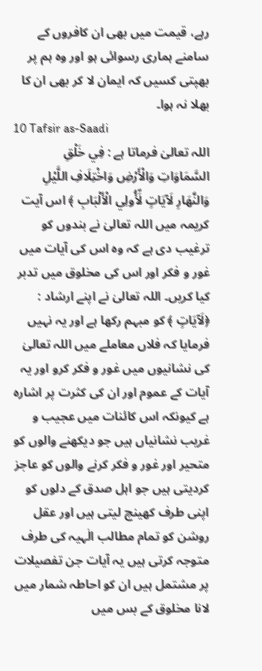رہے، قیمت میں بھی ان کافروں کے سامنے ہماری رسوائی ہو اور وہ ہم پر بھپتی کسیں کہ ایمان لا کر بھی ان کا بھلا نہ ہوا۔
10 Tafsir as-Saadi
اللہ تعالیٰ فرماتا ہے : فِي خَلْقِ السَّمَاوَاتِ وَالْأَرْضِ وَاخْتِلَافِ اللَّيْلِ وَالنَّهَارِ لَآيَاتٍ لِّأُولِي الْأَلْبَابِ ﴾ اس آیت کریمہ میں اللہ تعالیٰ نے بندوں کو ترغیب دی ہے کہ وہ اس کی آیات میں غور و فکر اور اس کی مخلوق میں تدبر کیا کریں۔ اللہ تعالیٰ نے اپنے ارشاد : ﴿لَآيَاتٍ ﴾ کو مبہم رکھا ہے اور یہ نہیں فرمایا کہ فلاں معاملے میں اللہ تعالیٰ کی نشانیوں میں غور و فکر کرو اور یہ آیات کے عموم اور ان کی کثرت پر اشارہ ہے کیونکہ اس کائنات میں عجیب و غریب نشانیاں ہیں جو دیکھنے والوں کو متحیر اور غور و فکر کرنے والوں کو عاجز کردیتی ہیں جو اہل صدق کے دلوں کو اپنی طرف کھینچ لیتی ہیں اور عقل روشن کو تمام مطالب الٰہیہ کی طرف متوجہ کرتی ہیں یہ آیات جن تفصیلات پر مشتمل ہیں ان کو احاطہ شمار میں لانا مخلوق کے بس میں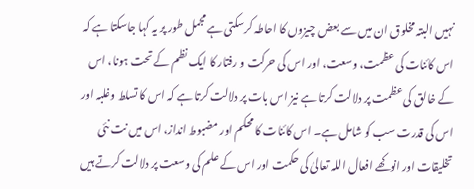نہیں البتہ مخلوق ان میں سے بعض چیزوں کا احاطہ کرسکتی ہے مجمل طور پر یہ کہا جاسکتا ہے کہ اس کائنات کی عظمت، وسعت، اور اس کی حرکت و رفتار کا ایک نظم کے تحت ہونا، اس کے خالق کی عظمت پر دلالت کرتا ہے نیز اس بات پر دلالت کرتا ہے کہ اس کا تسلط وغلبہ اور اس کی قدرت سب کو شامل ہے۔ اس کائنات کا محکم اور مضبوط انداز، اس میں نت نئی تخلیقات اور انوکھے افعال اللہ تعالیٰ کی حکمت اور اس کے علم کی وسعت پر دلالت کرتے ہیں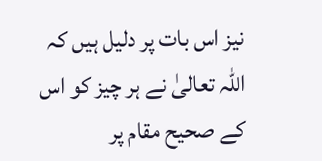نیز اس بات پر دلیل ہیں کہ اللہ تعالیٰ نے ہر چیز کو اس کے صحیح مقام پر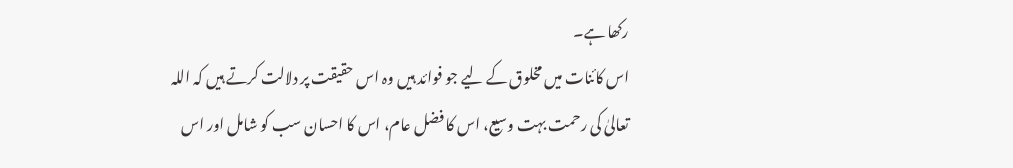رکھا ہے۔
اس کائنات میں مخلوق کے لیے جو فوائد ہیں وہ اس حقیقت پر دلالت کرتے ہیں کہ اللہ تعالیٰ کی رحمت بہت وسیع، اس کا فضل عام، اس کا احسان سب کو شامل اور اس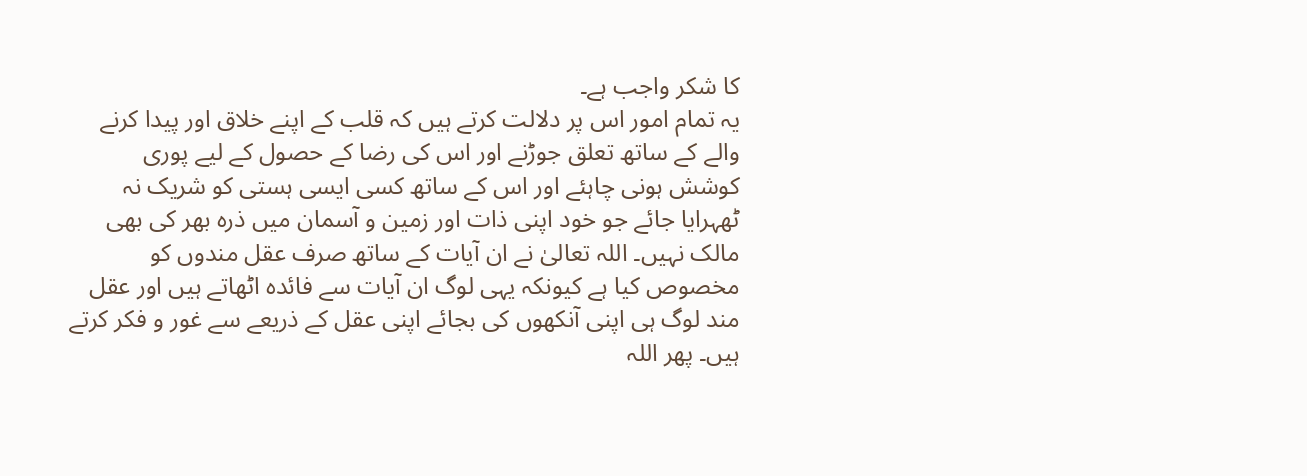کا شکر واجب ہے۔
یہ تمام امور اس پر دلالت کرتے ہیں کہ قلب کے اپنے خلاق اور پیدا کرنے والے کے ساتھ تعلق جوڑنے اور اس کی رضا کے حصول کے لیے پوری کوشش ہونی چاہئے اور اس کے ساتھ کسی ایسی ہستی کو شریک نہ ٹھہرایا جائے جو خود اپنی ذات اور زمین و آسمان میں ذرہ بھر کی بھی مالک نہیں۔ اللہ تعالیٰ نے ان آیات کے ساتھ صرف عقل مندوں کو مخصوص کیا ہے کیونکہ یہی لوگ ان آیات سے فائدہ اٹھاتے ہیں اور عقل مند لوگ ہی اپنی آنکھوں کی بجائے اپنی عقل کے ذریعے سے غور و فکر کرتے ہیں۔ پھر اللہ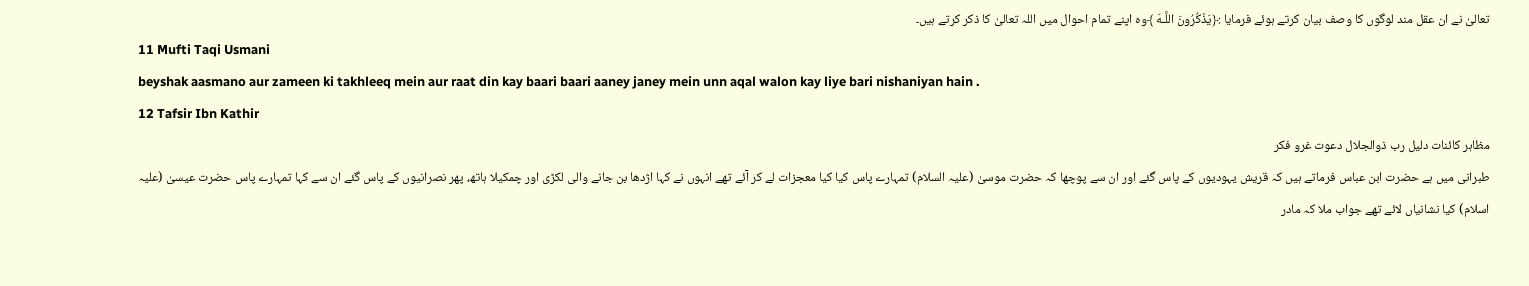تعالیٰ نے ان عقل مند لوگوں کا وصف بیان کرتے ہوئے فرمایا :﴿يَذْكُرُونَ اللَّـهَ ﴾وہ اپنے تمام احوال میں اللہ تعالیٰ کا ذکر کرتے ہیں۔
11 Mufti Taqi Usmani
beyshak aasmano aur zameen ki takhleeq mein aur raat din kay baari baari aaney janey mein unn aqal walon kay liye bari nishaniyan hain .
12 Tafsir Ibn Kathir
مظاہر کائنات دلیل رب ذوالجلال دعوت غرو فکر
طبرانی میں ہے حضرت ابن عباس فرماتے ہیں کہ قریش یہودیوں کے پاس گئے اور ان سے پوچھا کہ حضرت موسیٰ (علیہ السلام) تمہارے پاس کیا کیا معجزات لے کر آئے تھے انہوں نے کہا اژدھا بن جانے والی لکڑی اور چمکیلا ہاتھ، پھر نصرانیوں کے پاس گئے ان سے کہا تمہارے پاس حضرت عیسیٰ (علیہ اسلام) کیا نشانیاں لائے تھے جواب ملا کہ مادر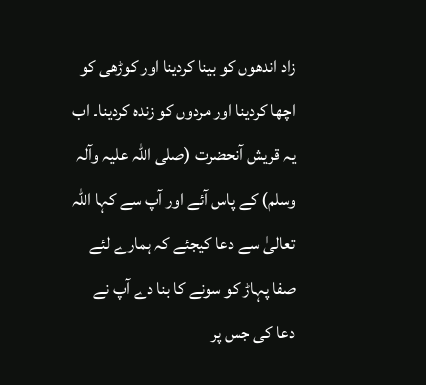زاد اندھوں کو بینا کردینا اور کوڑھی کو اچھا کردینا اور مردوں کو زندہ کردینا۔ اب یہ قریش آنحضرت (صلی اللہ علیہ وآلہ وسلم) کے پاس آئے اور آپ سے کہا اللہ تعالیٰ سے دعا کیجئے کہ ہمارے لئے صفا پہاڑ کو سونے کا بنا دے آپ نے دعا کی جس پر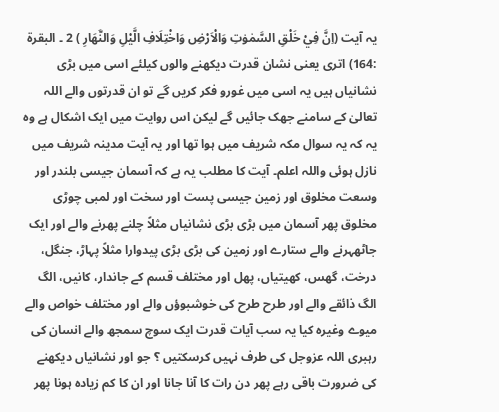یہ آیت (اِنَّ فِيْ خَلْقِ السَّمٰوٰتِ وَالْاَرْضِ وَاخْتِلَافِ الَّيْلِ وَالنَّهَارِ ) 2 ۔ البقرۃ :164) اتری یعنی نشان قدرت دیکھنے والوں کیلئے اسی میں بڑی نشانیاں ہیں یہ اسی میں غورو فکر کریں گے تو ان قدرتوں والے اللہ تعالیٰ کے سامنے جھک جائیں گے لیکن اس روایت میں ایک اشکال ہے وہ یہ کہ یہ سوال مکہ شریف میں ہوا تھا اور یہ آیت مدینہ شریف میں نازل ہوئی واللہ اعلم۔ آیت کا مطلب یہ ہے کہ آسمان جیسی بلندر اور وسعت مخلوق اور زمین جیسی پست اور سخت اور لمبی چوڑی مخلوق پھر آسمان میں بڑی بڑی نشانیاں مثلاً چلنے پھرنے والے اور ایک جاٹھہرنے والے ستارے اور زمین کی بڑی بڑی پیدوارا مثلاً پہاڑ، جنگل، درخت، گھس، کھیتیاں، پھل اور مختلف قسم کے جاندار، کانیں، الگ الگ ذائقے والے اور طرح طرح کی خوشبوؤں والے اور مختلف خواص والے میوے وغیرہ کیا یہ سب آیات قدرت ایک سوچ سمجھ والے انسان کی رہبری اللہ عزوجل کی طرف نہیں کرسکتیں ؟ جو اور نشانیاں دیکھنے کی ضرورت باقی رہے پھر دن رات کا آنا جانا اور ان کا کم زیادہ ہونا پھر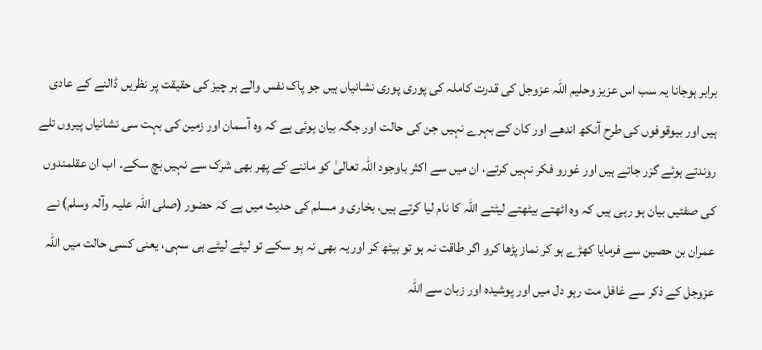برابر ہوجانا یہ سب اس عزیز وحلیم اللہ عزوجل کی قدرت کاملہ کی پوری پوری نشانیاں ہیں جو پاک نفس والے ہر چیز کی حقیقت پر نظریں ڈالنے کے عادی ہیں اور بیوقوفوں کی طرح آنکھ اندھے اور کان کے بہرے نہیں جن کی حالت اور جگہ بیان ہوئی ہے کہ وہ آسمان اور زمین کی بہت سی نشانیاں پیروں تلے روندتے ہوئے گزر جاتے ہیں اور غورو فکر نہیں کرتے، ان میں سے اکثر باوجود اللہ تعالیٰ کو ماننے کے پھر بھی شرک سے نہیں بچ سکے۔ اب ان عقلمندوں کی صفتیں بیان ہو رہی ہیں کہ وہ اٹھتے بیٹھتے لیٹتے اللہ کا نام لیا کرتے ہیں، بخاری و مسلم کی حدیث میں ہے کہ حضور (صلی اللہ علیہ وآلہ وسلم) نے عمران بن حصین سے فرمایا کھڑے ہو کر نماز پڑھا کرو اگر طاقت نہ ہو تو بیٹھ کر اور یہ بھی نہ ہو سکے تو لیٹے لیٹے ہی سہی، یعنی کسی حالت میں اللہ عزوجل کے ذکر سے غافل مت رہو دل میں اور پوشیدہ اور زبان سے اللہ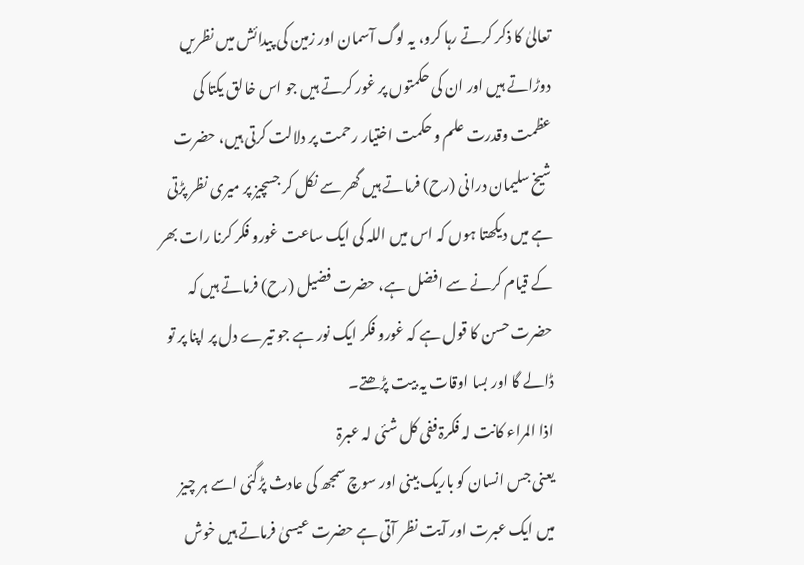تعالیٰ کا ذکر کرتے رہا کرو، یہ لوگ آسمان اور زمین کی پیدائش میں نظریں دوڑاتے ہیں اور ان کی حکمتوں پر غور کرتے ہیں جو اس خالق یکتا کی عظمت وقدرت علم و حکمت اختیار رحمت پر دلالت کرتی ہیں، حضرت شیخ سلیمان درانی (رح) فرماتے ہیں گھر سے نکل کر جسچیز پر میری نظر پڑتی ہے میں دیکھتا ہوں کہ اس میں اللہ کی ایک ساعت غورو فکر کرنا رات بھر کے قیام کرنے سے افضل ہے، حضرت فضیل (رح) فرماتے ہیں کہ حضرت حسن کا قول ہے کہ غورو فکر ایک نور ہے جو تیرے دل پر اپنا پر تو ڈالے گا اور بسا اوقات یہ بیت پڑھتے۔
اذا المراء کانت لہ فکرۃ ففی کل شئی لہ عبرۃ
یعنی جس انسان کو باریک بینی اور سوچ سمجھ کی عادث پڑگئی اسے ہر چیز میں ایک عبرت اور آیت نظر آتی ہے حضرت عیسیٰ فرماتے ہیں خوش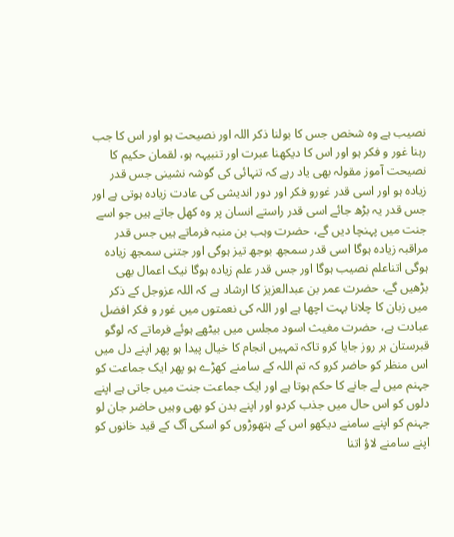نصیب ہے وہ شخص جس کا بولنا ذکر اللہ اور نصیحت ہو اور اس کا جب رہنا غور و فکر ہو اور اس کا دیکھنا عبرت اور تنبیہہ ہو، لقمان حکیم کا نصیحت آموز مقولہ بھی یاد رہے کہ تنہائی کی گوشہ نشینی جس قدر زیادہ ہو اور اسی قدر غورو فکر اور دور اندیشی کی عادت زیادہ ہوتی ہے اور جس قدر یہ بڑھ جائے اسی قدر راستے انسان پر وہ کھل جاتے ہیں جو اسے جنت میں پہنچا دیں گے، حضرت وہب بن منبہ فرماتے ہیں جس قدر مراقبہ زیادہ ہوگا اسی قدر سمجھ بوجھ تیز ہوگی اور جتنی سمجھ زیادہ ہوگی اتناعلم نصیب ہوگا اور جس قدر علم زیادہ ہوگا نیک اعمال بھی بڑھیں گے، حضرت عمر بن عبدالعزیز کا ارشاد ہے کہ اللہ عزوجل کے ذکر میں زبان کا چلانا بہت اچھا ہے اور اللہ کی نعمتوں میں غور و فکر افضل عبادت ہے، حضرت مغیث اسود مجلس میں بیٹھے ہوئے فرماتے کہ لوگو قبرستان ہر روز جایا کرو تاکہ تمہیں انجام کا خیال پیدا ہو پھر اپنے دل میں اس منظر کو حاضر کرو کہ تم اللہ کے سامنے کھڑے ہو پھر ایک جماعت کو جہنم میں لے جانے کا حکم ہوتا ہے اور ایک جماعت جنت میں جاتی ہے اپنے دلوں کو اس حال میں جذب کردو اور اپنے بدن کو بھی وہیں حاضر جان لو جہنم کو اپنے سامنے دیکھو اس کے ہتھوڑوں کو اسکی آگ کے قید خانوں کو اپنے سامنے لاؤ اتنا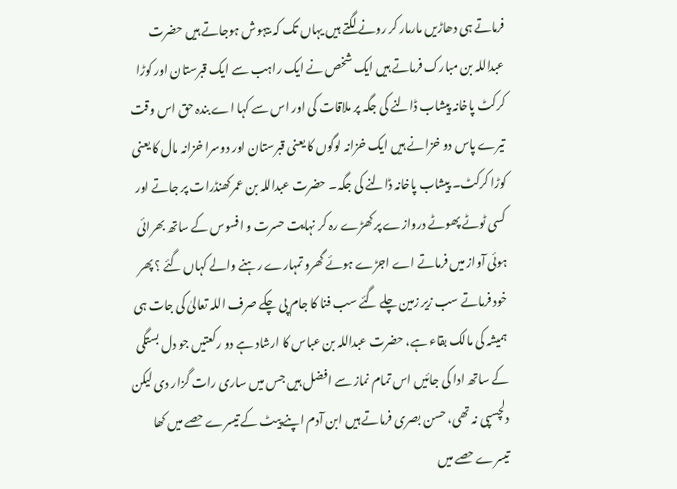فرماتے ہی دھاڑیں مارمار کر رونے لگتے ہیں یہاں تک کہ بیہوش ہوجاتے ہیں حضرت عبداللہ بن مبارک فرماتے ہیں ایک شخص نے ایک راہب سے ایک قبرستان اور کوڑا کرکٹ پاخانہ پیشاب ڈالنے کی جگہ پر ملاقات کی اور اس سے کہا اے بندہ حق اس وقت تیرے پاس دو خزانے ہیں ایک خزانہ لوگوں کا یعنی قبرستان اور دوسرا خزانہ مال کا یعنی کوڑا کرکٹ۔ پیشاب پاخانہ ڈالنے کی جگہ۔ حضرت عبداللہ بن عمر کھنڈرات پر جاتے اور کسی ٹوٹے پھوٹے دروازے پر کھڑے رہ کر نہایت حسرت و افسوس کے ساتھ بھرائی ہوئی آواز میں فرماتے اے اجڑے ہوئے گھرو تمہارے رہنے والے کہاں گئے ؟ پھر خود فرماتے سب زیر زمین چلے گئے سب فنا کا جام پی چکے صرف اللہ تعالیٰ کی جات ہی ہمیشہ کی مالک بقاء ہے، حضرت عبداللہ بن عباس کا ارشاد ہے دو رکعتیں جو دل بستگی کے ساتھ ادا کی جائیں اس تمام نماز سے افضل ہیں جس میں ساری رات گزار دی لیکن دلچسپی نہ تھی، حسن بصری فرماتے ہیں ابن آدم اپنے پیٹ کے تیسرے حصے میں کھا تیسرے حصے میں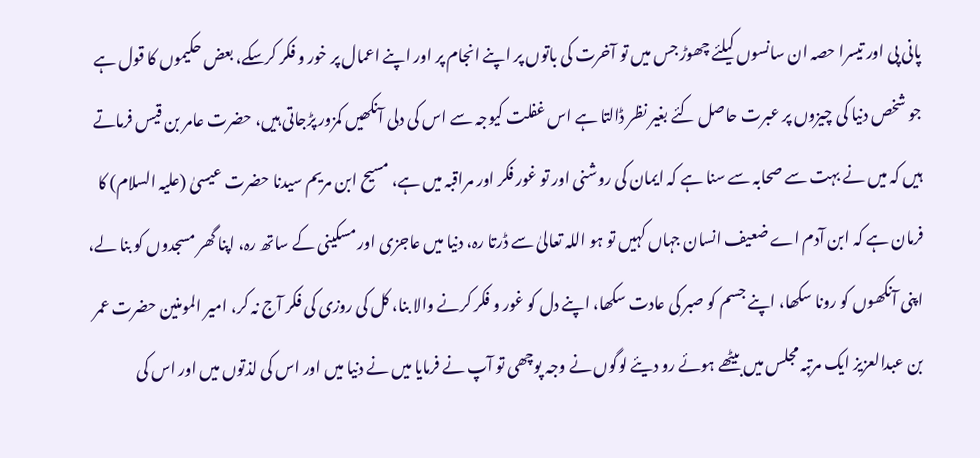پانی پی اور تیسرا حصہ ان سانسوں کیلئے چھوڑ جس میں تو آخرت کی باتوں پر اپنے انجام پر اور اپنے اعمال پر خور و فکر کرسکے، بعض حکیموں کا قول ہے جو شخص دنیا کی چیزوں پر عبرت حاصل کئے بغیر نظر ڈالتا ہے اس غفلت کیوجہ سے اس کی دلی آنکھیں کمزور پڑجاتی ہیں، حضرت عامر بن قیس فرماتے ہیں کہ میں نے بہت سے صحابہ سے سنا ہے کہ ایمان کی روشنی اور تو غور فکر اور مراقبہ میں ہے، مسیح ابن مریم سیدنا حضرت عیسیٰ (علیہ السلام) کا فرمان ہے کہ ابن آدم اے ضعیف انسان جہاں کہیں تو ہو اللہ تعالیٰ سے ڈرتا رہ، دنیا میں عاجزی اور مسکینی کے ساتھ رہ، اپنا گھر مسجدوں کو بنا لے، اپنی آنکھوں کو رونا سکھا، اپنے جسم کو صبر کی عادت سکھا، اپنے دل کو غور و فکر کرنے والا بنا، کل کی روزی کی فکر آج نہ کر، امیر المومنین حضرت عمر بن عبدالعزیز ایک مرتبہ مجلس میں بیٹھے ہوئے رو دیئے لوگوں نے وجہ پوچھی تو آپ نے فرمایا میں نے دنیا میں اور اس کی لذتوں میں اور اس کی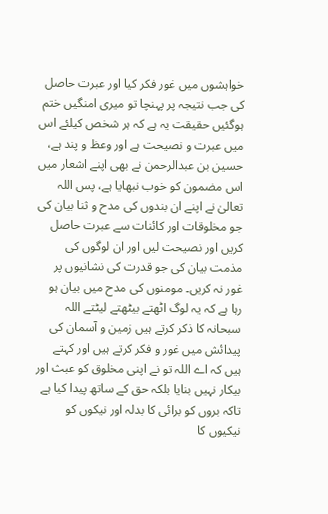خواہشوں میں غور فکر کیا اور عبرت حاصل کی جب نتیجہ پر پہنچا تو میری امنگیں ختم ہوگئیں حقیقت یہ ہے کہ ہر شخص کیلئے اس میں عبرت و نصیحت ہے اور وعظ و پند ہے، حسین بن عبدالرحمن نے بھی اپنے اشعار میں اس مضمون کو خوب نبھایا ہے، پس اللہ تعالیٰ نے اپنے ان بندوں کی مدح و ثنا بیان کی جو مخلوقات اور کائنات سے عبرت حاصل کریں اور نصیحت لیں اور ان لوگوں کی مذمت بیان کی جو قدرت کی نشانیوں پر غور نہ کریں۔ مومنوں کی مدح میں بیان ہو رہا ہے کہ یہ لوگ اٹھتے بیٹھتے لیٹتے اللہ سبحانہ کا ذکر کرتے ہیں زمین و آسمان کی پیدائش میں غور و فکر کرتے ہیں اور کہتے ہیں کہ اے اللہ تو نے اپنی مخلوق کو عبث اور بیکار نہیں بنایا بلکہ حق کے ساتھ پیدا کیا ہے تاکہ بروں کو برائی کا بدلہ اور نیکوں کو نیکیوں کا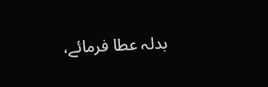بدلہ عطا فرمائے،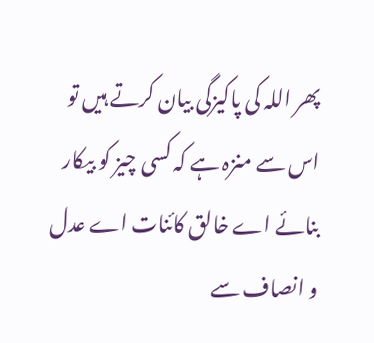پھر اللہ کی پاکیزگی بیان کرتے ہیں تو اس سے منزہ ہے کہ کسی چیز کو بیکار بنائے اے خالق کائنات اے عدل و انصاف سے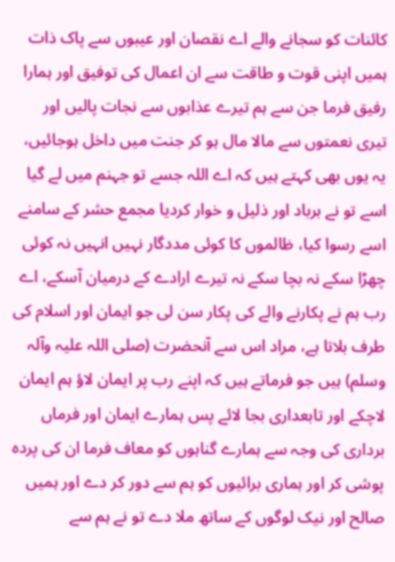کائنات کو سجانے والے اے نقصان اور عیبوں سے پاک ذات ہمیں اپنی قوت و طاقت سے ان اعمال کی توفیق اور ہمارا رفیق فرما جن سے ہم تیرے عذابوں سے نجات پالیں اور تیری نعمتوں سے مالا مال ہو کر جنت میں داخل ہوجائیں، یہ یوں بھی کہتے ہیں کہ اے اللہ جسے تو جہنم میں لے گیا اسے تو نے برباد اور ذلیل و خوار کردیا مجمع حشر کے سامنے اسے رسوا کیا، ظالموں کا کوئی مددگار نہیں انہیں نہ کوئی چھڑا سکے نہ بچا سکے نہ تیرے ارادے کے درمیان آسکے، اے رب ہم نے پکارنے والے کی پکار سن لی جو ایمان اور اسلام کی طرف بلاتا ہے، مراد اس سے آنحضرت (صلی اللہ علیہ وآلہ وسلم) ہیں جو فرماتے ہیں کہ اپنے رب پر ایمان لاؤ ہم ایمان لاچکے اور تابعداری بجا لائے پس ہمارے ایمان اور فرماں برداری کی وجہ سے ہمارے گناہوں کو معاف فرما ان کی پردہ پوشی کر اور ہماری برائیوں کو ہم سے دور کر دے اور ہمیں صالح اور نیک لوگوں کے ساتھ ملا دے تو نے ہم سے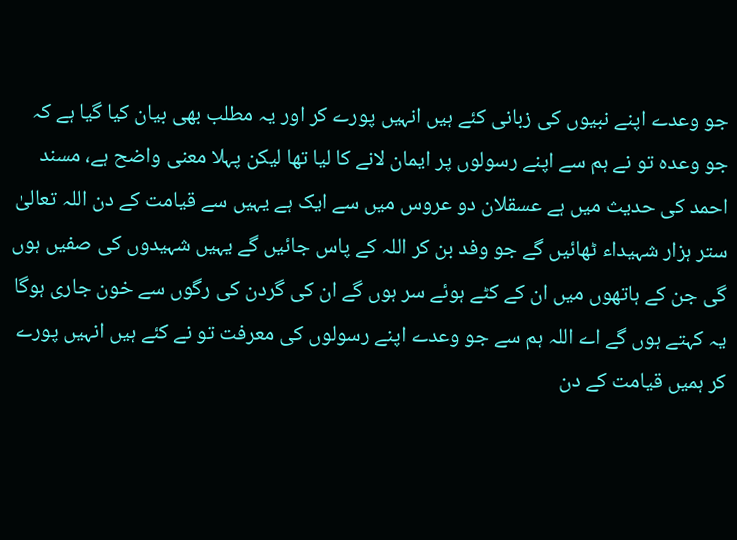جو وعدے اپنے نبیوں کی زبانی کئے ہیں انہیں پورے کر اور یہ مطلب بھی بیان کیا گیا ہے کہ جو وعدہ تو نے ہم سے اپنے رسولوں پر ایمان لانے کا لیا تھا لیکن پہلا معنی واضح ہے، مسند احمد کی حدیث میں ہے عسقلان دو عروس میں سے ایک ہے یہیں سے قیامت کے دن اللہ تعالیٰ ستر ہزار شہیداء ٹھائیں گے جو وفد بن کر اللہ کے پاس جائیں گے یہیں شہیدوں کی صفیں ہوں گی جن کے ہاتھوں میں ان کے کٹے ہوئے سر ہوں گے ان کی گردن کی رگوں سے خون جاری ہوگا یہ کہتے ہوں گے اے اللہ ہم سے جو وعدے اپنے رسولوں کی معرفت تو نے کئے ہیں انہیں پورے کر ہمیں قیامت کے دن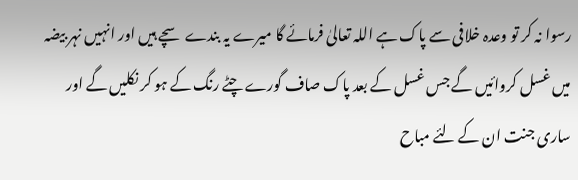رسوا نہ کر تو وعدہ خلافی سے پاک ہے اللہ تعالیٰ فرمائے گا میرے یہ بندے سچے ہیں اور انہیں نہر بیضہ میں غسل کروائیں گے جس غسل کے بعد پاک صاف گورے چٹے رنگ کے ہو کر نکلیں گے اور ساری جنت ان کے لئے مباح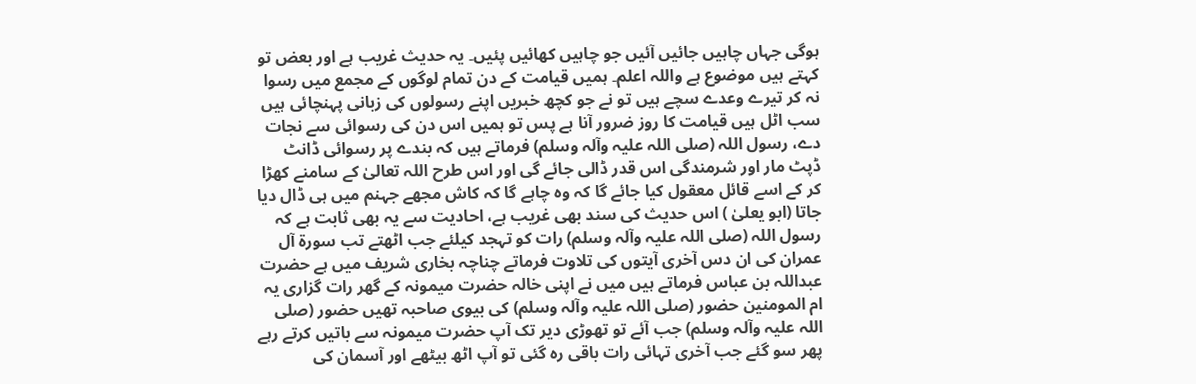ہوگی جہاں چاہیں جائیں آئیں جو چاہیں کھائیں پئیں۔ یہ حدیث غریب ہے اور بعض تو کہتے ہیں موضوع ہے واللہ اعلم۔ ہمیں قیامت کے دن تمام لوگوں کے مجمع میں رسوا نہ کر تیرے وعدے سچے ہیں تو نے جو کچھ خبریں اپنے رسولوں کی زبانی پہنچائی ہیں سب اٹل ہیں قیامت کا روز ضرور آنا ہے پس تو ہمیں اس دن کی رسوائی سے نجات دے، رسول اللہ (صلی اللہ علیہ وآلہ وسلم) فرماتے ہیں کہ بندے پر رسوائی ڈانٹ ڈپٹ مار اور شرمندگی اس قدر ڈالی جائے گی اور اس طرح اللہ تعالیٰ کے سامنے کھڑا کر کے اسے قائل معقول کیا جائے گا کہ وہ چاہے گا کہ کاش مجھے جہنم میں ہی ڈال دیا جاتا (ابو یعلیٰ ) اس حدیث کی سند بھی غریب ہے، احادیت سے یہ بھی ثابت ہے کہ رسول اللہ (صلی اللہ علیہ وآلہ وسلم) رات کو تہجد کیلئے جب اٹھتے تب سورة آل عمران کی ان دس آخری آیتوں کی تلاوت فرماتے چناچہ بخاری شریف میں ہے حضرت عبداللہ بن عباس فرماتے ہیں میں نے اپنی خالہ حضرت میمونہ کے گھر رات گزاری یہ ام المومنین حضور (صلی اللہ علیہ وآلہ وسلم) کی بیوی صاحبہ تھیں حضور (صلی اللہ علیہ وآلہ وسلم) جب آئے تو تھوڑی دیر تک آپ حضرت میمونہ سے باتیں کرتے رہے پھر سو گئے جب آخری تہائی رات باقی رہ گئی تو آپ اٹھ بیٹھے اور آسمان کی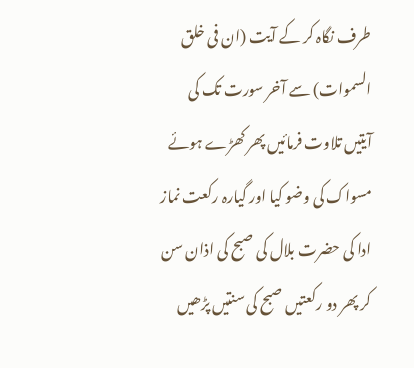طرف نگاہ کر کے آیت (ان فی خلق السموات) سے آخر سورت تک کی آیتیں تلاوت فرمائیں پھر کھڑے ہوئے مسواک کی وضو کیا اور گیارہ رکعت نماز ادا کی حضرت بلال کی صبح کی اذان سن کر پھر دو رکعتیں صبح کی سنتیں پڑھیں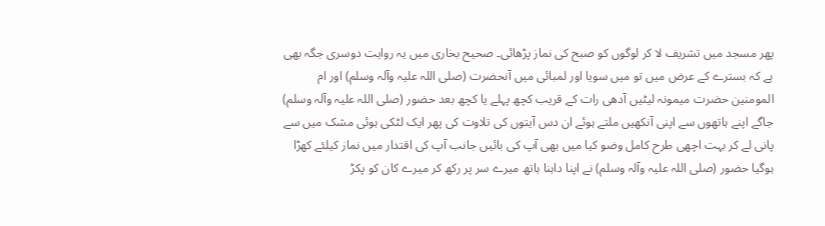پھر مسجد میں تشریف لا کر لوگوں کو صبح کی نماز پڑھائی۔ صحیح بخاری میں یہ روایت دوسری جگہ بھی ہے کہ بسترے کے عرض میں تو میں سویا اور لمبائی میں آنحضرت (صلی اللہ علیہ وآلہ وسلم) اور ام المومنین حضرت میمونہ لیٹیں آدھی رات کے قریب کچھ پہلے یا کچھ بعد حضور (صلی اللہ علیہ وآلہ وسلم) جاگے اپنے ہاتھوں سے اپنی آنکھیں ملتے ہوئے ان دس آیتوں کی تلاوت کی پھر ایک لٹکی ہوئی مشک میں سے پانی لے کر بہت اچھی طرح کامل وضو کیا میں بھی آپ کی بائیں جانب آپ کی اقتدار میں نماز کیلئے کھڑا ہوگیا حضور (صلی اللہ علیہ وآلہ وسلم) نے اپنا داہنا ہاتھ میرے سر پر رکھ کر میرے کان کو پکڑ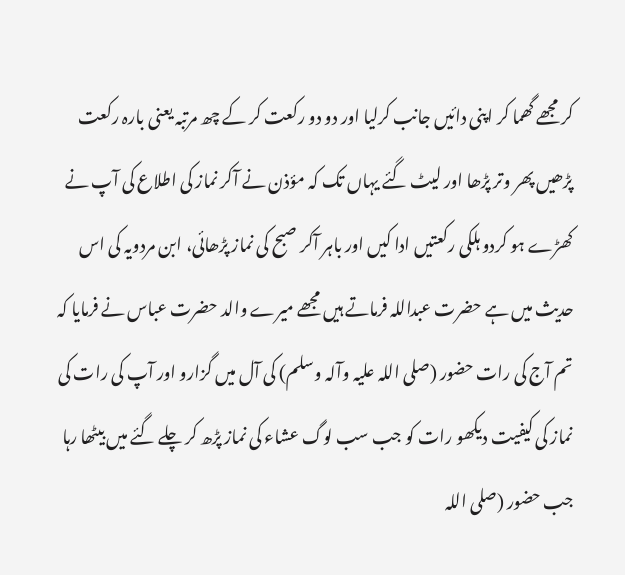کر مجھے گھما کر اپنی دائیں جانب کرلیا اور دو دو رکعت کر کے چھ مرتبہ یعنی بارہ رکعت پڑھیں پھر وتر پڑھا اور لیٹ گئے یہاں تک کہ مؤذن نے آکر نماز کی اطلاع کی آپ نے کھڑے ہو کردو ہلکی رکعتیں ادا کیں اور باہر آکر صبح کی نماز پڑھائی، ابن مردویہ کی اس حدیث میں ہے حضرت عبداللہ فرماتے ہیں مجھے میرے والد حضرت عباس نے فرمایا کہ تم آج کی رات حضور (صلی اللہ علیہ وآلہ وسلم) کی آل میں گزارو اور آپ کی رات کی نماز کی کیفیت دیکھو رات کو جب سب لوگ عشاء کی نماز پڑھ کر چلے گئے میں بیٹھا رہا جب حضور (صلی اللہ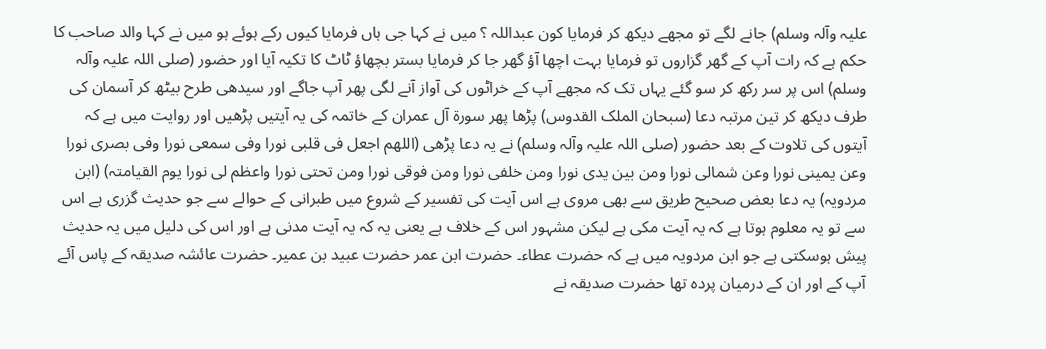علیہ وآلہ وسلم) جانے لگے تو مجھے دیکھ کر فرمایا کون عبداللہ ؟ میں نے کہا جی ہاں فرمایا کیوں رکے ہوئے ہو میں نے کہا والد صاحب کا حکم ہے کہ رات آپ کے گھر گزاروں تو فرمایا بہت اچھا آؤ گھر جا کر فرمایا بستر بچھاؤ ٹاٹ کا تکیہ آیا اور حضور (صلی اللہ علیہ وآلہ وسلم) اس پر سر رکھ کر سو گئے یہاں تک کہ مجھے آپ کے خراٹوں کی آواز آنے لگی پھر آپ جاگے اور سیدھی طرح بیٹھ کر آسمان کی طرف دیکھ کر تین مرتبہ دعا (سبحان الملک القدوس) پڑھا پھر سورة آل عمران کے خاتمہ کی یہ آیتیں پڑھیں اور روایت میں ہے کہ آیتوں کی تلاوت کے بعد حضور (صلی اللہ علیہ وآلہ وسلم) نے یہ دعا پڑھی (اللھم اجعل فی قلبی نورا وفی سمعی نورا وفی بصری نورا وعن یمینی نورا وعن شمالی نورا ومن بین یدی نورا ومن خلفی نورا ومن فوقی نورا ومن تحتی نورا واعظم لی نورا یوم القیامتہ) (ابن مردویہ) یہ دعا بعض صحیح طریق سے بھی مروی ہے اس آیت کی تفسیر کے شروع میں طبرانی کے حوالے سے جو حدیث گزری ہے اس سے تو یہ معلوم ہوتا ہے کہ یہ آیت مکی ہے لیکن مشہور اس کے خلاف ہے یعنی یہ کہ یہ آیت مدنی ہے اور اس کی دلیل میں یہ حدیث پیش ہوسکتی ہے جو ابن مردویہ میں ہے کہ حضرت عطاء۔ حضرت ابن عمر حضرت عبید بن عمیر۔ حضرت عائشہ صدیقہ کے پاس آئے آپ کے اور ان کے درمیان پردہ تھا حضرت صدیقہ نے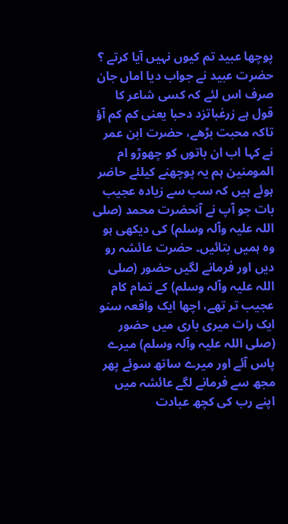پوچھا عبید تم کیوں نہیں آیا کرتے ؟ حضرت عبید نے جواب دیا اماں جان صرف اس لئے کہ کسی شاعر کا قول ہے زرغباتزد دحبا یعنی کم کم آؤ تاکہ محبت بڑھے، حضرت ابن عمر نے کہا اب ان باتوں کو چھوڑو ام المومنین ہم یہ پوچھنے کیلئے حاضر ہوئے ہیں کہ سب سے زیادہ عجیب بات جو آپ نے آنحضرت محمد (صلی اللہ علیہ وآلہ وسلم) کی دیکھی ہو وہ ہمیں بتائیں۔ حضرت عائشہ رو دیں اور فرمانے لگیں حضور (صلی اللہ علیہ وآلہ وسلم) کے تمام کام عجیب تر تھے، اچھا ایک واقعہ سنو ایک رات میری باری میں حضور (صلی اللہ علیہ وآلہ وسلم) میرے پاس آئے اور میرے ساتھ سوئے پھر مجھ سے فرمانے لگے عائشہ میں اپنے رب کی کچھ عبادت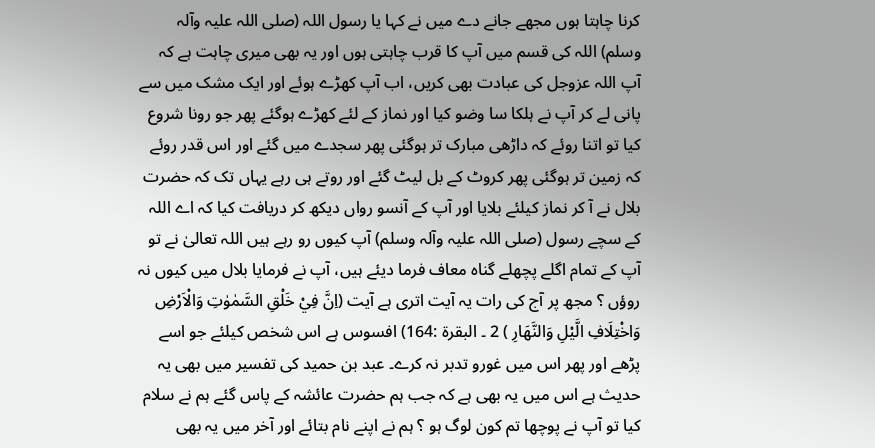کرنا چاہتا ہوں مجھے جانے دے میں نے کہا یا رسول اللہ (صلی اللہ علیہ وآلہ وسلم) اللہ کی قسم میں آپ کا قرب چاہتی ہوں اور یہ بھی میری چاہت ہے کہ آپ اللہ عزوجل کی عبادت بھی کریں، اب آپ کھڑے ہوئے اور ایک مشک میں سے پانی لے کر آپ نے ہلکا سا وضو کیا اور نماز کے لئے کھڑے ہوگئے پھر جو رونا شروع کیا تو اتنا روئے کہ داڑھی مبارک تر ہوگئی پھر سجدے میں گئے اور اس قدر روئے کہ زمین تر ہوگئی پھر کروٹ کے بل لیٹ گئے اور روتے ہی رہے یہاں تک کہ حضرت بلال نے آ کر نماز کیلئے بلایا اور آپ کے آنسو رواں دیکھ کر دریافت کیا کہ اے اللہ کے سچے رسول (صلی اللہ علیہ وآلہ وسلم) آپ کیوں رو رہے ہیں اللہ تعالیٰ نے تو آپ کے تمام اگلے پچھلے گناہ معاف فرما دیئے ہیں، آپ نے فرمایا بلال میں کیوں نہ روؤں ؟ مجھ پر آج کی رات یہ آیت اتری ہے آیت (اِنَّ فِيْ خَلْقِ السَّمٰوٰتِ وَالْاَرْضِ وَاخْتِلَافِ الَّيْلِ وَالنَّهَارِ ) 2 ۔ البقرۃ :164) افسوس ہے اس شخص کیلئے جو اسے پڑھے اور پھر اس میں غورو تدبر نہ کرے۔ عبد بن حمید کی تفسیر میں بھی یہ حدیث ہے اس میں یہ بھی ہے کہ جب ہم حضرت عائشہ کے پاس گئے ہم نے سلام کیا تو آپ نے پوچھا تم کون لوگ ہو ؟ ہم نے اپنے نام بتائے اور آخر میں یہ بھی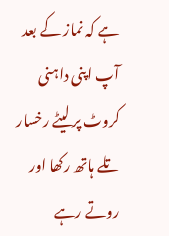ہے کہ نماز کے بعد آپ اپنی داہنی کروٹ پر لیٹے رخسار تلے ہاتھ رکھا اور روتے رہے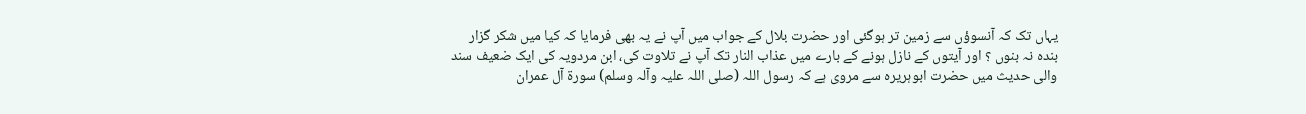یہاں تک کہ آنسوؤں سے زمین تر ہوگئی اور حضرت بلال کے جواب میں آپ نے یہ بھی فرمایا کہ کیا میں شکر گزار بندہ نہ بنوں ؟ اور آیتوں کے نازل ہونے کے بارے میں عذاب النار تک آپ نے تلاوت کی، ابن مردویہ کی ایک ضعیف سند والی حدیث میں حضرت ابوہریرہ سے مروی ہے کہ رسول اللہ (صلی اللہ علیہ وآلہ وسلم) سورة آل عمران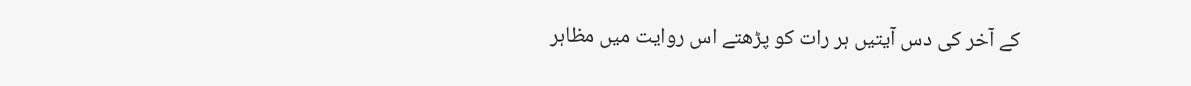کے آخر کی دس آیتیں ہر رات کو پڑھتے اس روایت میں مظاہر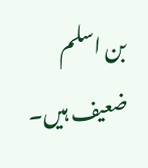بن اسلم ضعیف ہیں۔